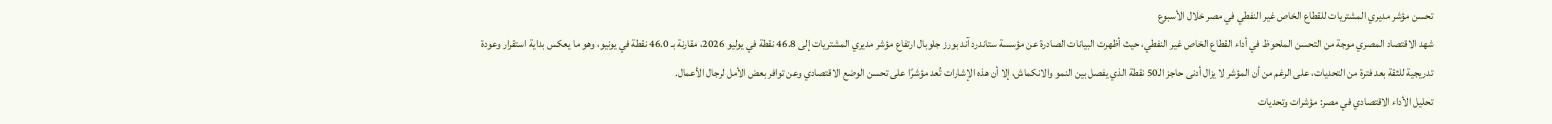تحسن مؤشر مديري المشتريات للقطاع الخاص غير النفطي في مصر خلال الأسبوع
شهد الاقتصاد المصري موجة من التحسن الملحوظ في أداء القطاع الخاص غير النفطي، حيث أظهرت البيانات الصادرة عن مؤسسة ستاندرد آند بورز جلوبال ارتفاع مؤشر مديري المشتريات إلى 46.8 نقطة في يوليو 2026، مقارنة بـ 46.0 نقطة في يونيو، وهو ما يعكس بداية استقرار وعودة تدريجية للثقة بعد فترة من التحديات، على الرغم من أن المؤشر لا يزال أدنى حاجز الـ50 نقطة الذي يفصل بين النمو والانكماش، إلا أن هذه الإشارات تُعد مؤشرًا على تحسن الوضع الاقتصادي وعن توافر بعض الأمل لرجال الأعمال.
تحليل الأداء الاقتصادي في مصر: مؤشرات وتحديات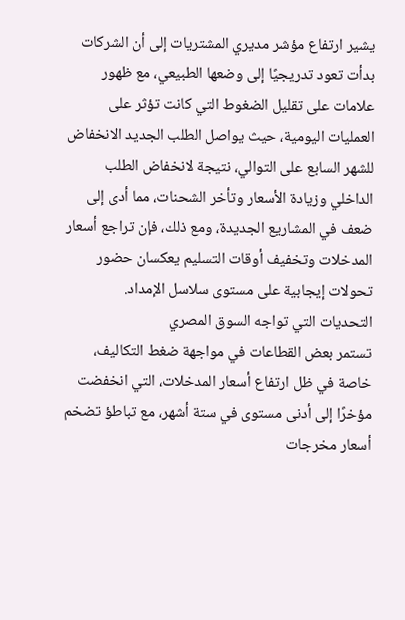يشير ارتفاع مؤشر مديري المشتريات إلى أن الشركات بدأت تعود تدريجيًا إلى وضعها الطبيعي، مع ظهور علامات على تقليل الضغوط التي كانت تؤثر على العمليات اليومية، حيث يواصل الطلب الجديد الانخفاض للشهر السابع على التوالي، نتيجة لانخفاض الطلب الداخلي وزيادة الأسعار وتأخر الشحنات، مما أدى إلى ضعف في المشاريع الجديدة، ومع ذلك، فإن تراجع أسعار المدخلات وتخفيف أوقات التسليم يعكسان حضور تحولات إيجابية على مستوى سلاسل الإمداد.
التحديات التي تواجه السوق المصري
تستمر بعض القطاعات في مواجهة ضغط التكاليف، خاصة في ظل ارتفاع أسعار المدخلات، التي انخفضت مؤخرًا إلى أدنى مستوى في ستة أشهر، مع تباطؤ تضخم أسعار مخرجات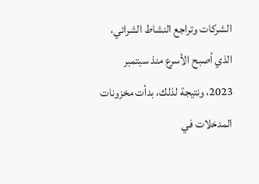الشركات وتراجع النشاط الشرائي، الذي أصبح الأسرع منذ سبتمبر 2023، ونتيجة لذلك، بدأت مخزونات المدخلات في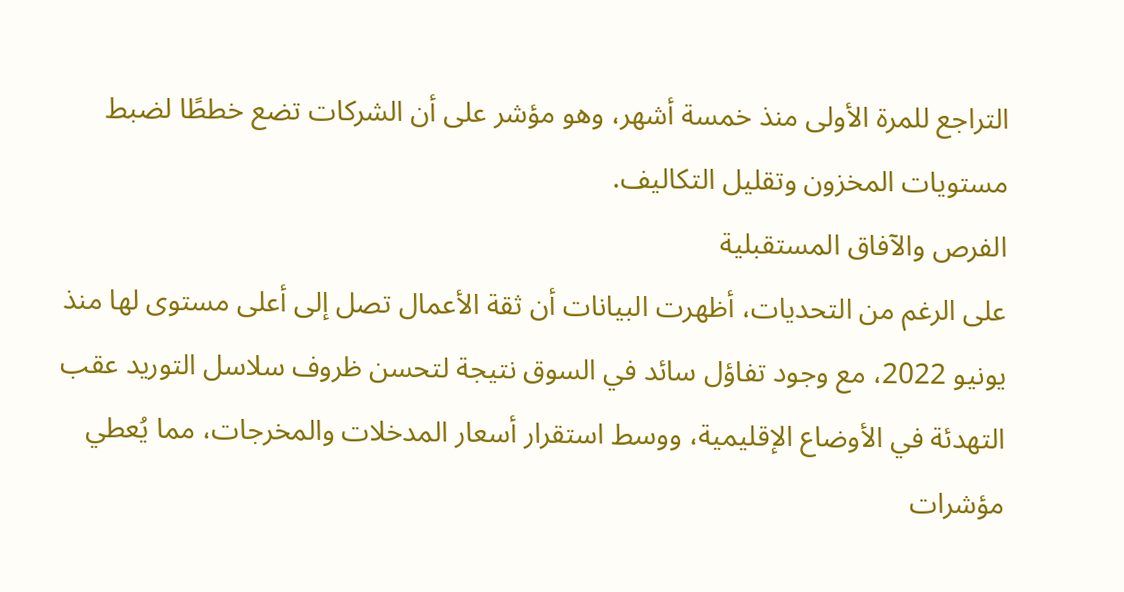التراجع للمرة الأولى منذ خمسة أشهر، وهو مؤشر على أن الشركات تضع خططًا لضبط مستويات المخزون وتقليل التكاليف.
الفرص والآفاق المستقبلية
على الرغم من التحديات، أظهرت البيانات أن ثقة الأعمال تصل إلى أعلى مستوى لها منذ يونيو 2022، مع وجود تفاؤل سائد في السوق نتيجة لتحسن ظروف سلاسل التوريد عقب التهدئة في الأوضاع الإقليمية، ووسط استقرار أسعار المدخلات والمخرجات، مما يُعطي مؤشرات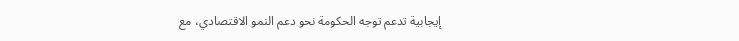إيجابية تدعم توجه الحكومة نحو دعم النمو الاقتصادي، مع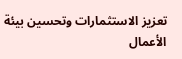تعزيز الاستثمارات وتحسين بيئة الأعمال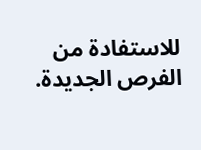للاستفادة من الفرص الجديدة.